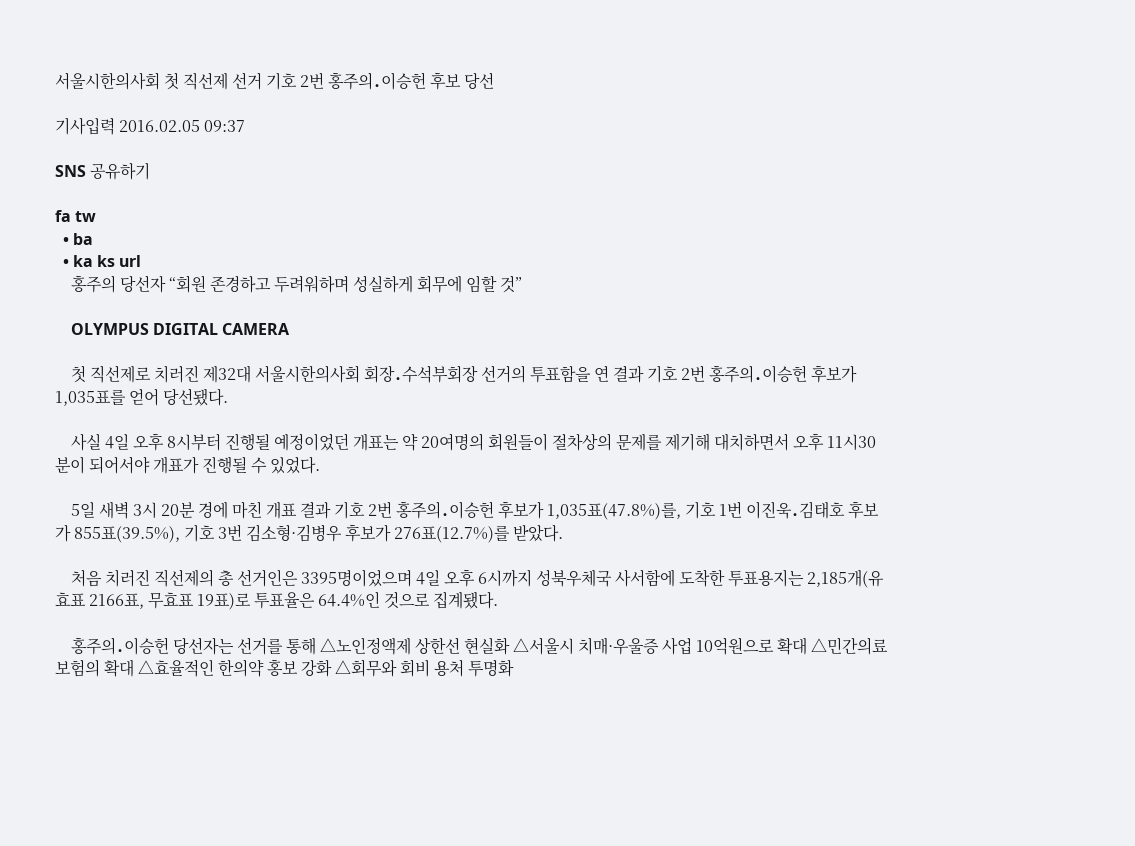서울시한의사회 첫 직선제 선거 기호 2번 홍주의․이승헌 후보 당선

기사입력 2016.02.05 09:37

SNS 공유하기

fa tw
  • ba
  • ka ks url
    홍주의 당선자 “회원 존경하고 두려워하며 성실하게 회무에 임할 것”

    OLYMPUS DIGITAL CAMERA

    첫 직선제로 치러진 제32대 서울시한의사회 회장․수석부회장 선거의 투표함을 연 결과 기호 2번 홍주의․이승헌 후보가 1,035표를 얻어 당선됐다.

    사실 4일 오후 8시부터 진행될 예정이었던 개표는 약 20여명의 회원들이 절차상의 문제를 제기해 대치하면서 오후 11시30분이 되어서야 개표가 진행될 수 있었다.

    5일 새벽 3시 20분 경에 마친 개표 결과 기호 2번 홍주의․이승헌 후보가 1,035표(47.8%)를, 기호 1번 이진욱․김태호 후보가 855표(39.5%), 기호 3번 김소형·김병우 후보가 276표(12.7%)를 받았다.

    처음 치러진 직선제의 총 선거인은 3395명이었으며 4일 오후 6시까지 성북우체국 사서함에 도착한 투표용지는 2,185개(유효표 2166표, 무효표 19표)로 투표율은 64.4%인 것으로 집계됐다.

    홍주의․이승헌 당선자는 선거를 통해 △노인정액제 상한선 현실화 △서울시 치매·우울증 사업 10억원으로 확대 △민간의료 보험의 확대 △효율적인 한의약 홍보 강화 △회무와 회비 용처 투명화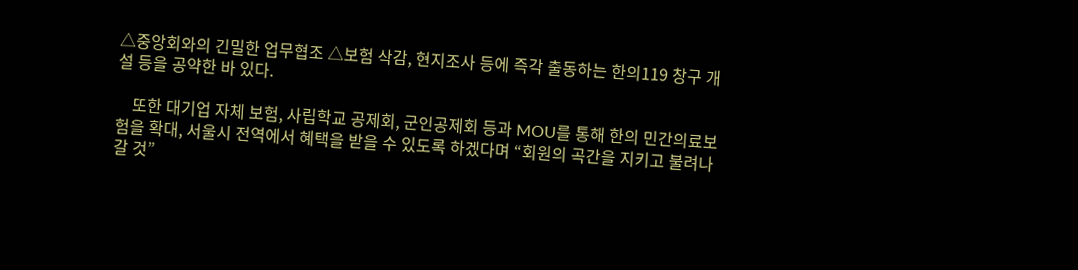△중앙회와의 긴밀한 업무협조 △보험 삭감, 현지조사 등에 즉각 출동하는 한의119 창구 개설 등을 공약한 바 있다.

    또한 대기업 자체 보험, 사립학교 공제회, 군인공제회 등과 MOU를 통해 한의 민간의료보험을 확대, 서울시 전역에서 혜택을 받을 수 있도록 하겠다며 “회원의 곡간을 지키고 불려나갈 것”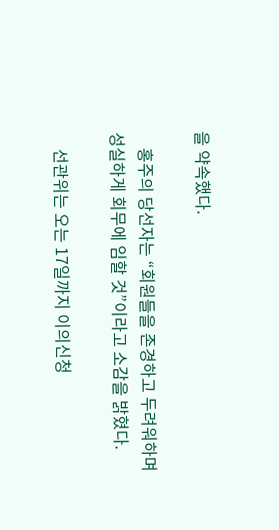을 약속했다.

    홍주의 당선자는 “회원들을 존경하고 두려워하며 성실하게 회무에 임할 것”이라고 소감을 밝혔다.

    선관위는 오는 17일까지 이의신청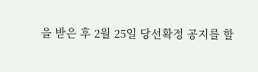을 받은 후 2월 25일 당선확정 공지를 할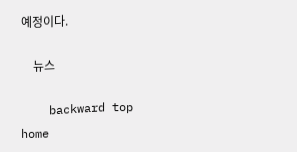예정이다.

    뉴스

    backward top home